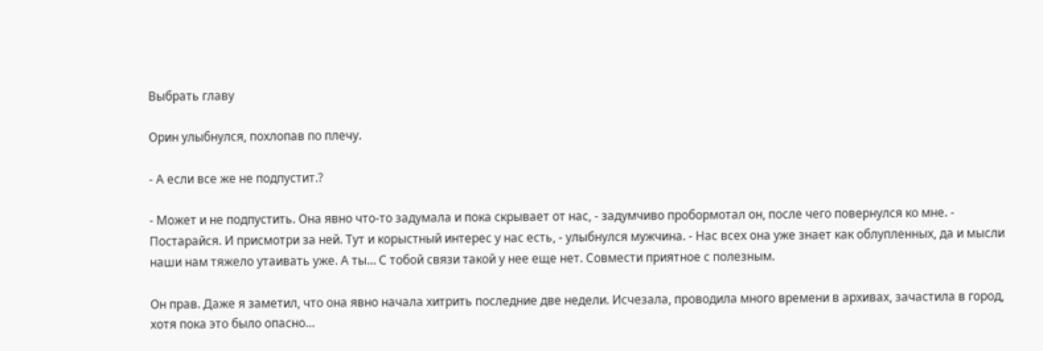Выбрать главу

Орин улыбнулся, похлопав по плечу.

- А если все же не подпустит.?

- Может и не подпустить. Она явно что-то задумала и пока скрывает от нас, - задумчиво пробормотал он, после чего повернулся ко мне. - Постарайся. И присмотри за ней. Тут и корыстный интерес у нас есть, - улыбнулся мужчина. - Нас всех она уже знает как облупленных, да и мысли наши нам тяжело утаивать уже. А ты… С тобой связи такой у нее еще нет. Совмести приятное с полезным.

Он прав. Даже я заметил, что она явно начала хитрить последние две недели. Исчезала, проводила много времени в архивах, зачастила в город, хотя пока это было опасно…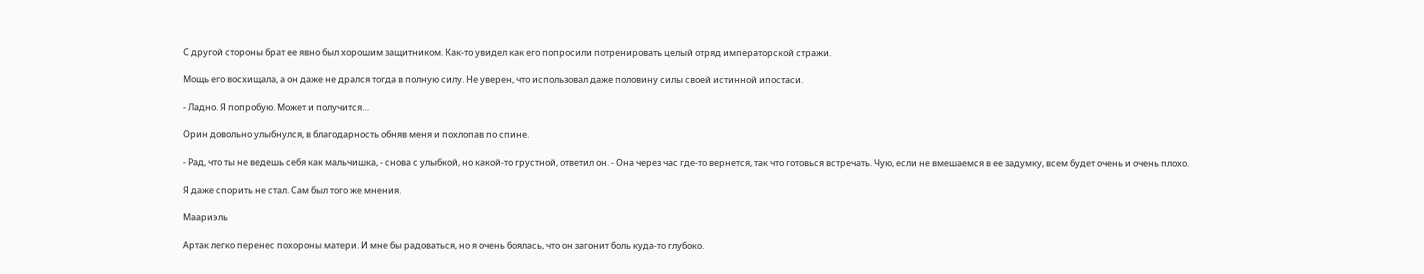С другой стороны брат ее явно был хорошим защитником. Как-то увидел как его попросили потренировать целый отряд императорской стражи.

Мощь его восхищала, а он даже не дрался тогда в полную силу. Не уверен, что использовал даже половину силы своей истинной ипостаси.

- Ладно. Я попробую. Может и получится…

Орин довольно улыбнулся, в благодарность обняв меня и похлопав по спине.

- Рад, что ты не ведешь себя как мальчишка, - снова с улыбкой, но какой-то грустной, ответил он. - Она через час где-то вернется, так что готовься встречать. Чую, если не вмешаемся в ее задумку, всем будет очень и очень плохо.

Я даже спорить не стал. Сам был того же мнения.

Маариэль

Артак легко перенес похороны матери. И мне бы радоваться, но я очень боялась, что он загонит боль куда-то глубоко.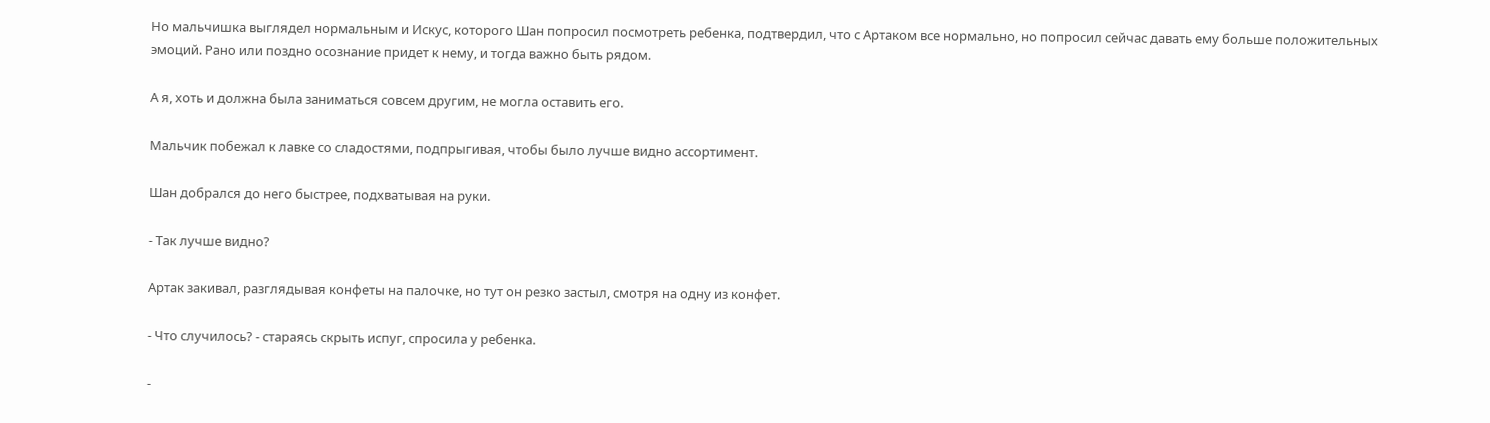Но мальчишка выглядел нормальным и Искус, которого Шан попросил посмотреть ребенка, подтвердил, что с Артаком все нормально, но попросил сейчас давать ему больше положительных эмоций. Рано или поздно осознание придет к нему, и тогда важно быть рядом.

А я, хоть и должна была заниматься совсем другим, не могла оставить его.

Мальчик побежал к лавке со сладостями, подпрыгивая, чтобы было лучше видно ассортимент.

Шан добрался до него быстрее, подхватывая на руки.

- Так лучше видно?

Артак закивал, разглядывая конфеты на палочке, но тут он резко застыл, смотря на одну из конфет.

- Что случилось? - стараясь скрыть испуг, спросила у ребенка.

-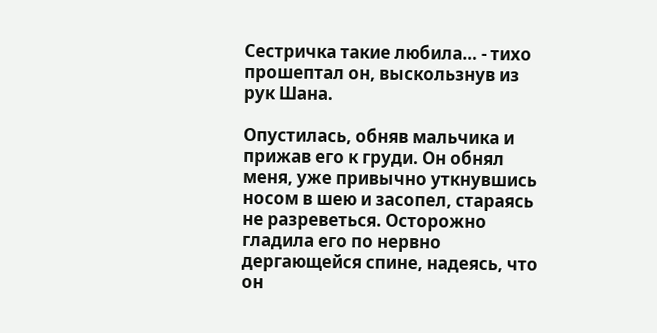Сестричка такие любила… - тихо прошептал он, выскользнув из рук Шана.

Опустилась, обняв мальчика и прижав его к груди. Он обнял меня, уже привычно уткнувшись носом в шею и засопел, стараясь не разреветься. Осторожно гладила его по нервно дергающейся спине, надеясь, что он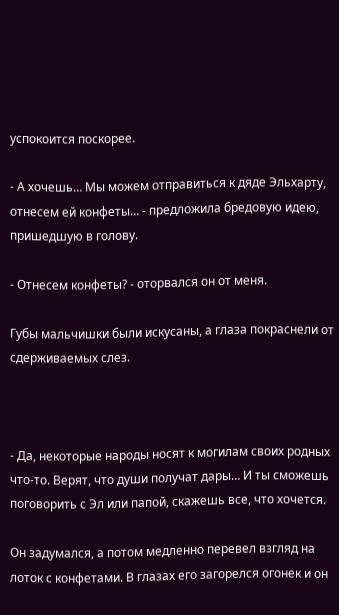успокоится поскорее.

- А хочешь… Мы можем отправиться к дяде Эльхарту, отнесем ей конфеты… - предложила бредовую идею, пришедшую в голову.

- Отнесем конфеты? - оторвался он от меня.

Губы мальчишки были искусаны, а глаза покраснели от сдерживаемых слез.



- Да, некоторые народы носят к могилам своих родных что-то. Верят, что души получат дары… И ты сможешь поговорить с Эл или папой, скажешь все, что хочется.

Он задумался, а потом медленно перевел взгляд на лоток с конфетами. В глазах его загорелся огонек и он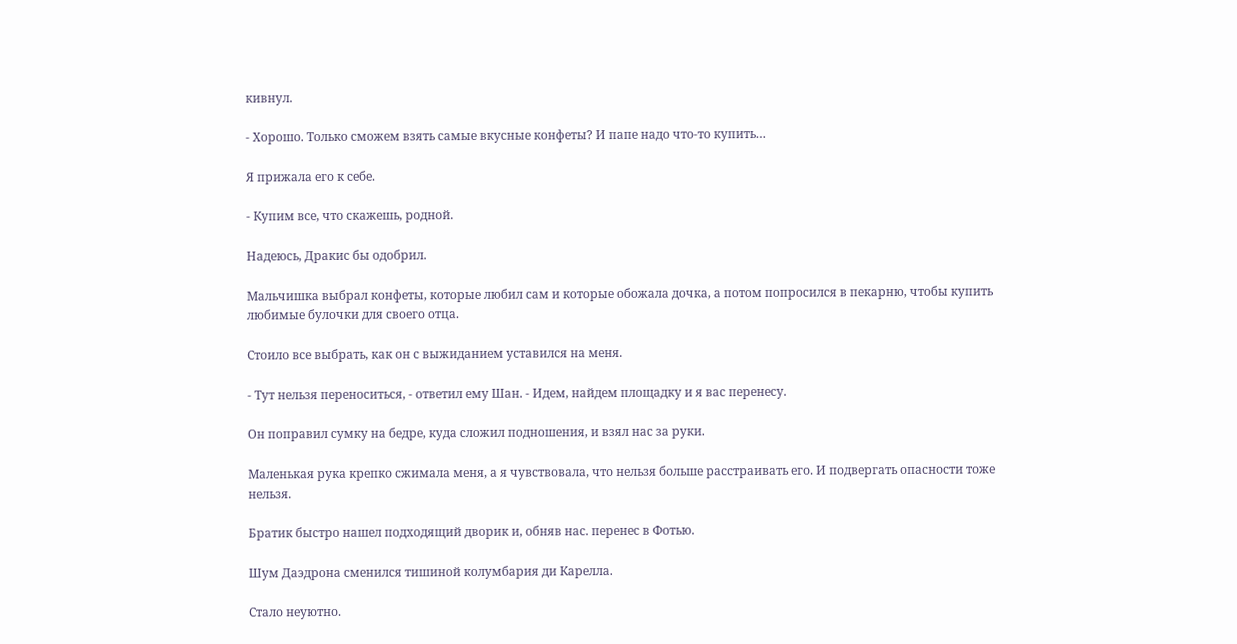кивнул.

- Хорошо. Только сможем взять самые вкусные конфеты? И папе надо что-то купить…

Я прижала его к себе.

- Купим все, что скажешь, родной.

Надеюсь, Дракис бы одобрил.

Мальчишка выбрал конфеты, которые любил сам и которые обожала дочка, а потом попросился в пекарню, чтобы купить любимые булочки для своего отца.

Стоило все выбрать, как он с выжиданием уставился на меня.

- Тут нельзя переноситься, - ответил ему Шан. - Идем, найдем площадку и я вас перенесу.

Он поправил сумку на бедре, куда сложил подношения, и взял нас за руки.

Маленькая рука крепко сжимала меня, а я чувствовала, что нельзя больше расстраивать его. И подвергать опасности тоже нельзя.

Братик быстро нашел подходящий дворик и, обняв нас. перенес в Фотью.

Шум Даэдрона сменился тишиной колумбария ди Карелла.

Стало неуютно.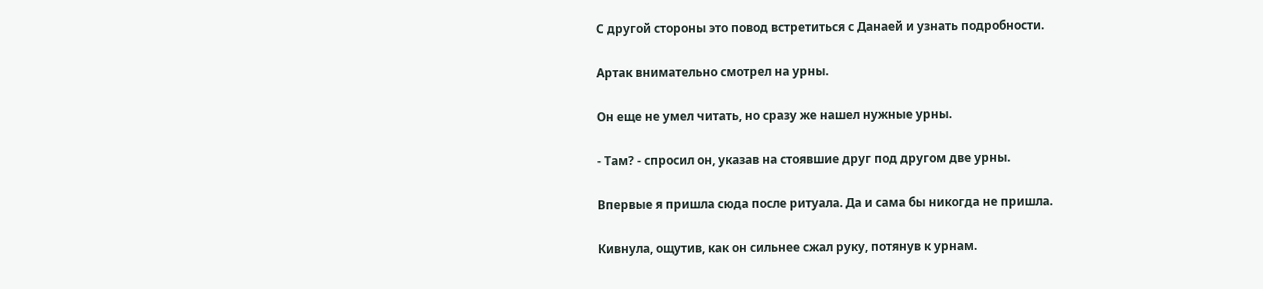С другой стороны это повод встретиться с Данаей и узнать подробности.

Артак внимательно смотрел на урны.

Он еще не умел читать, но сразу же нашел нужные урны.

- Там? - спросил он, указав на стоявшие друг под другом две урны.

Впервые я пришла сюда после ритуала. Да и сама бы никогда не пришла.

Кивнула, ощутив, как он сильнее сжал руку, потянув к урнам.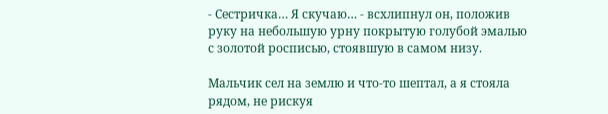- Сестричка… Я скучаю… - всхлипнул он, положив руку на небольшую урну покрытую голубой эмалью с золотой росписью, стоявшую в самом низу.

Мальчик сел на землю и что-то шептал, а я стояла рядом, не рискуя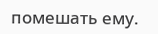помешать ему.